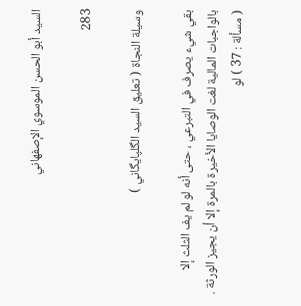السيد أبو الحسن الموسوي الإصفهاني

283

وسيلة النجاة ( تعليق السيد الگلپايگاني )

بقي شيء يصرف في التبرعي ، حتى أنه لو لم يف الثلث إلا بالواجبات المالية لغت الوصايا الأخيرة بالمرة إلا أن يجيز الورثة . ( مسألة : 37 ) لو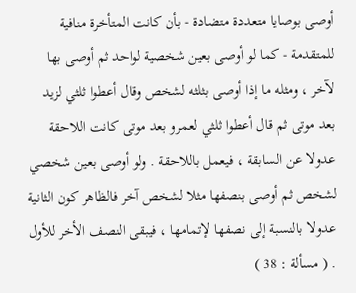أوصى بوصايا متعددة متضادة - بأن كانت المتأخرة منافية للمتقدمة - كما لو أوصى بعين شخصية لواحد ثم أوصى بها لآخر ، ومثله ما إذا أوصى بثلثه لشخص وقال أعطوا ثلثي لزيد بعد موتى ثم قال أعطوا ثلثي لعمرو بعد موتى كانت اللاحقة عدولا عن السابقة ، فيعمل باللاحقة . ولو أوصى بعين شخصي لشخص ثم أوصى بنصفها مثلا لشخص آخر فالظاهر كون الثانية عدولا بالنسبة إلى نصفها لإتمامها ، فيبقى النصف الأخر للأول . ( مسألة : 38 )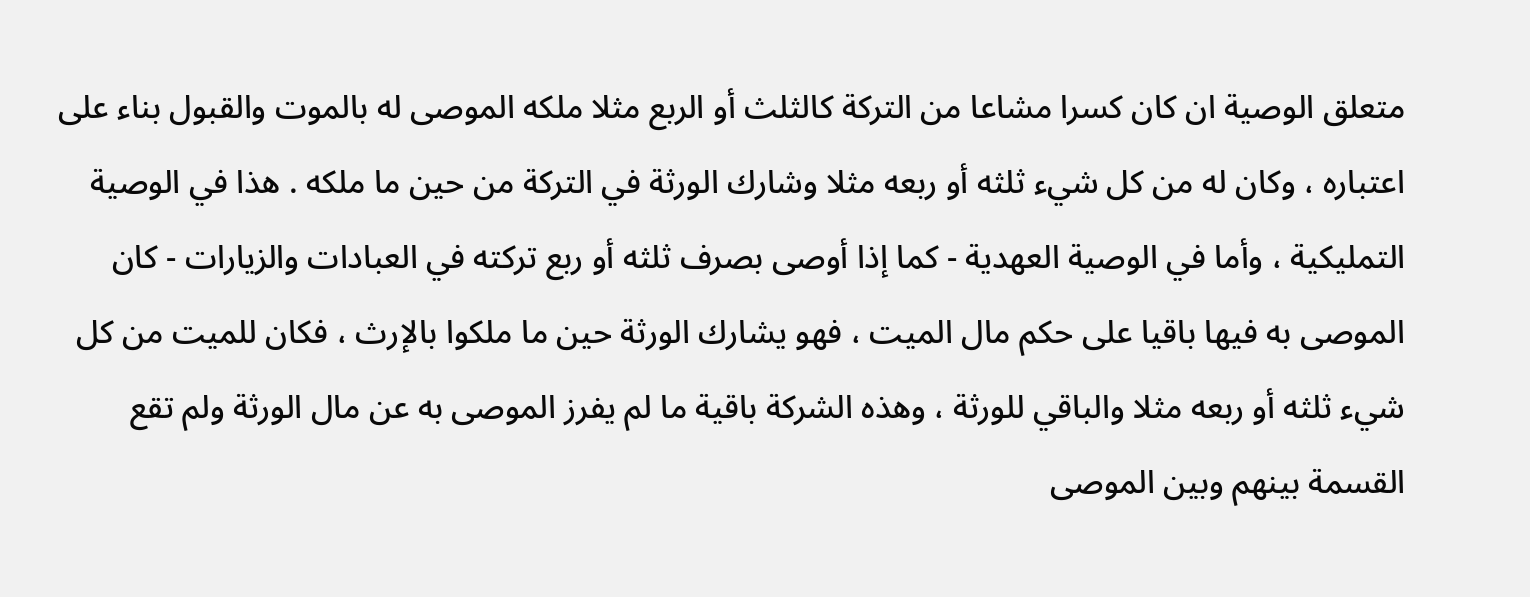متعلق الوصية ان كان كسرا مشاعا من التركة كالثلث أو الربع مثلا ملكه الموصى له بالموت والقبول بناء على اعتباره ، وكان له من كل شيء ثلثه أو ربعه مثلا وشارك الورثة في التركة من حين ما ملكه . هذا في الوصية التمليكية ، وأما في الوصية العهدية - كما إذا أوصى بصرف ثلثه أو ربع تركته في العبادات والزيارات - كان الموصى به فيها باقيا على حكم مال الميت ، فهو يشارك الورثة حين ما ملكوا بالإرث ، فكان للميت من كل شيء ثلثه أو ربعه مثلا والباقي للورثة ، وهذه الشركة باقية ما لم يفرز الموصى به عن مال الورثة ولم تقع القسمة بينهم وبين الموصى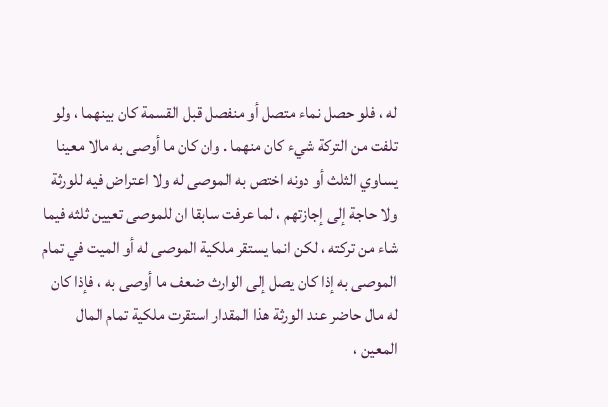له ، فلو حصل نماء متصل أو منفصل قبل القسمة كان بينهما ، ولو تلفت من التركة شيء كان منهما . وان كان ما أوصى به مالا معينا يساوي الثلث أو دونه اختص به الموصى له ولا اعتراض فيه للورثة ولا حاجة إلى إجازتهم ، لما عرفت سابقا ان للموصى تعيين ثلثه فيما شاء من تركته ، لكن انما يستقر ملكية الموصى له أو الميت في تمام الموصى به إذا كان يصل إلى الوارث ضعف ما أوصى به ، فإذا كان له مال حاضر عند الورثة هذا المقدار استقرت ملكية تمام المال المعين ،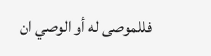فللموصى له أو الوصي ان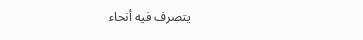يتصرف فيه أنحاء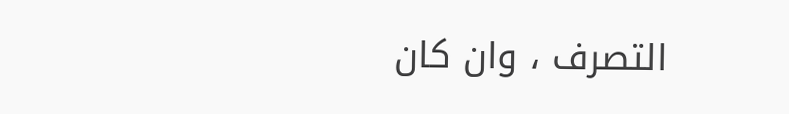التصرف ، وان كان